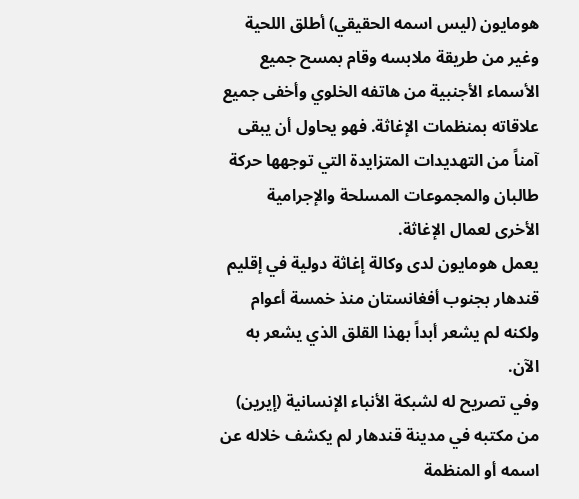هومايون (ليس اسمه الحقيقي) أطلق اللحية وغير من طريقة ملابسه وقام بمسح جميع الأسماء الأجنبية من هاتفه الخلوي وأخفى جميع علاقاته بمنظمات الإغاثة. فهو يحاول أن يبقى آمناً من التهديدات المتزايدة التي توجهها حركة طالبان والمجموعات المسلحة والإجرامية الأخرى لعمال الإغاثة.
يعمل هومايون لدى وكالة إغاثة دولية في إقليم قندهار بجنوب أفغانستان منذ خمسة أعوام ولكنه لم يشعر أبداً بهذا القلق الذي يشعر به الآن.
وفي تصريح له لشبكة الأنباء الإنسانية (إيرين) من مكتبه في مدينة قندهار لم يكشف خلاله عن اسمه أو المنظمة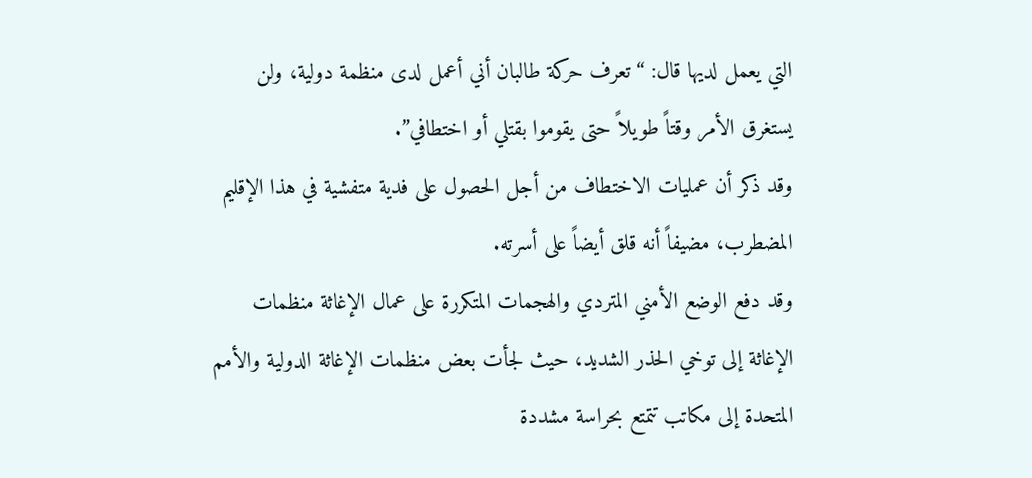التي يعمل لديها قال: “تعرف حركة طالبان أني أعمل لدى منظمة دولية، ولن يستغرق الأمر وقتاً طويلاً حتى يقوموا بقتلي أو اختطافي”.
وقد ذكر أن عمليات الاختطاف من أجل الحصول على فدية متفشية في هذا الإقليم المضطرب، مضيفاً أنه قلق أيضاً على أسرته.
وقد دفع الوضع الأمني المتردي والهجمات المتكررة على عمال الإغاثة منظمات الإغاثة إلى توخي الحذر الشديد، حيث لجأت بعض منظمات الإغاثة الدولية والأمم المتحدة إلى مكاتب تتمتع بحراسة مشددة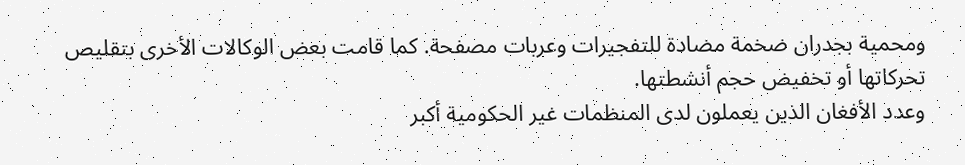ومحمية بجدران ضخمة مضادة للتفجيرات وعربات مصفحة. كما قامت بعض الوكالات الأخرى بتقليص تحركاتها أو تخفيض حجم أنشطتها.
وعدد الأفغان الذين يعملون لدى المنظمات غير الحكومية أكبر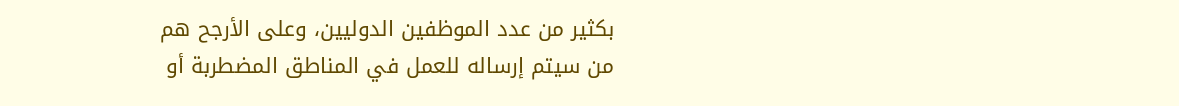بكثير من عدد الموظفين الدوليين، وعلى الأرجح هم من سيتم إرساله للعمل في المناطق المضطربة أو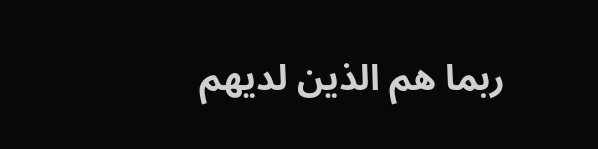ربما هم الذين لديهم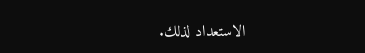الاستعداد لذلك.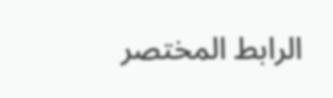الرابط المختصر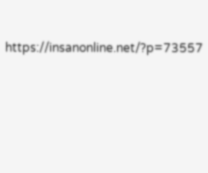https://insanonline.net/?p=73557